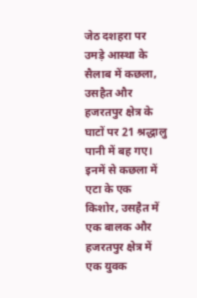जेठ दशहरा पर उमड़े आस्था के सैलाब में कछला, उसहैत और हजरतपुर क्षेत्र के घाटों पर 21 श्रद्धालु पानी में बह गए। इनमें से कछला में एटा के एक किशोर, उसहैत में एक बालक और हजरतपुर क्षेत्र में एक युवक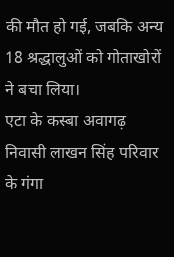की मौत हो गई, जबकि अन्य 18 श्रद्धालुओं को गोताखोरों ने बचा लिया।
एटा के कस्बा अवागढ़ निवासी लाखन सिंह परिवार के गंगा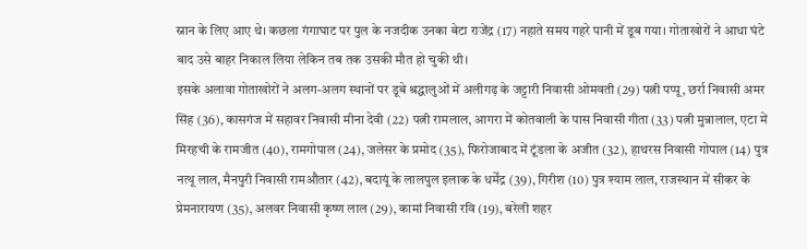स्नान के लिए आए थे। कछला गंगाघाट पर पुल के नजदीक उनका बेटा राजेंद्र (17) नहाते समय गहरे पानी में डूब गया। गोताखोरों ने आधा घंटे बाद उसे बाहर निकाल लिया लेकिन तब तक उसकी मौत हो चुकी थी।
इसके अलावा गोताखोरों ने अलग-अलग स्थानों पर डूबे श्रद्धालुओं में अलीगढ़ के जट्टारी निवासी ओमवती (29) पत्नी पप्पू, छर्रा निवासी अमर सिंह (36), कासगंज में सहावर निवासी मीना देवी (22) पत्नी रामलाल, आगरा में कोतवाली के पास निवासी गीता (33) पत्नी मुन्नालाल, एटा में मिरहची के रामजीत (40), रामगोपाल (24), जलेसर के प्रमोद (35), फिरोजाबाद में टूंडला के अजीत (32), हाथरस निवासी गोपाल (14) पुत्र नत्थू लाल, मैनपुरी निवासी रामऔतार (42), बदायूं के लालपुल इलाक के धर्मेंद्र (39), गिरीश (10) पुत्र श्याम लाल, राजस्थान में सीकर के प्रेमनारायण (35), अलवर निवासी कृष्ण लाल (29), कामां निवासी रवि (19), बरेली शहर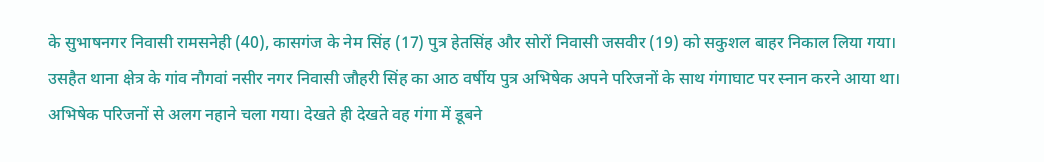के सुभाषनगर निवासी रामसनेही (40), कासगंज के नेम सिंह (17) पुत्र हेतसिंह और सोरों निवासी जसवीर (19) को सकुशल बाहर निकाल लिया गया।
उसहैत थाना क्षेत्र के गांव नौगवां नसीर नगर निवासी जौहरी सिंह का आठ वर्षीय पुत्र अभिषेक अपने परिजनों के साथ गंगाघाट पर स्नान करने आया था। अभिषेक परिजनों से अलग नहाने चला गया। देखते ही देखते वह गंगा में डूबने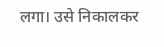लगा। उसे निकालकर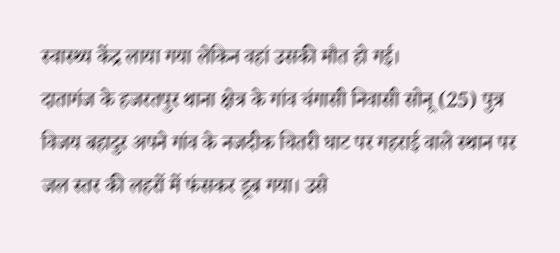स्वास्थ्य केंद्र लाया गया लेकिन वहां उसकी मौत हो गई।
दातागंज के हजरतपुर थाना क्षेत्र के गांव चंगासी निवासी सोनू (25) पुत्र विजय बहादुर अपने गांव के नजदीक चितरी घाट पर गहराई वाले स्थान पर जल स्तर की लहरों में फंसकर डूब गया। उसे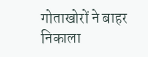गोताखोरों ने बाहर निकाला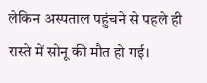लेकिन अस्पताल पहुंचने से पहले ही रास्ते में सोनू की मौत हो गई।